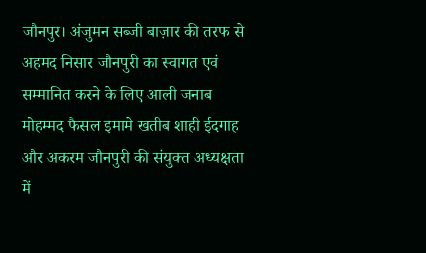जौनपुर। अंजुमन सब्जी बाज़ार की तरफ से अहमद निसार जौनपुरी का स्वागत एवं सम्मानित करने के लिए आली जनाब मोहम्मद फैसल इमामे खतीब शाही ईदगाह और अकरम जौनपुरी की संयुक्त अध्यक्षता में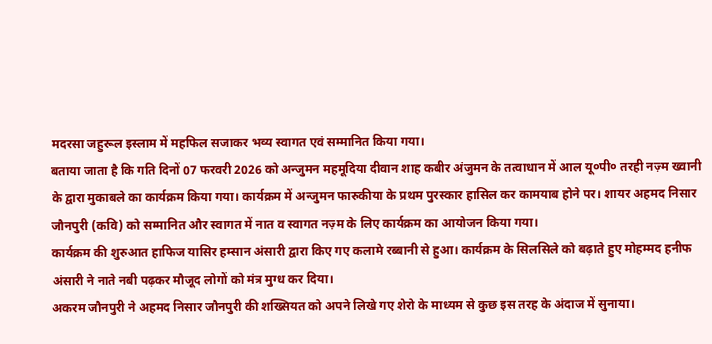मदरसा जहुरूल इस्लाम में महफिल सजाकर भव्य स्वागत एवं सम्मानित किया गया।
बताया जाता है कि गति दिनों 07 फरवरी 2026 को अन्जुमन महमूदिया दीवान शाह कबीर अंजुमन के तत्वाधान में आल यू०पी० तरही नज़्म ख्वानी के द्वारा मुकाबले का कार्यक्रम किया गया। कार्यक्रम में अन्जुमन फारुकीया के प्रथम पुरस्कार हासिल कर कामयाब होने पर। शायर अहमद निसार जौनपुरी (कवि) को सम्मानित और स्वागत में नात व स्वागत नज़्म के लिए कार्यक्रम का आयोजन किया गया।
कार्यक्रम की शुरुआत हाफिज यासिर हम्सान अंसारी द्वारा किए गए कलामे रब्बानी से हुआ। कार्यक्रम के सिलसिले को बढ़ाते हुए मोहम्मद हनीफ अंसारी ने नाते नबी पढ़कर मौजूद लोगों को मंत्र मुग्ध कर दिया।
अकरम जौनपुरी ने अहमद निसार जौनपुरी की शख्सियत को अपने लिखे गए शेरो के माध्यम से कुछ इस तरह के अंदाज में सुनाया।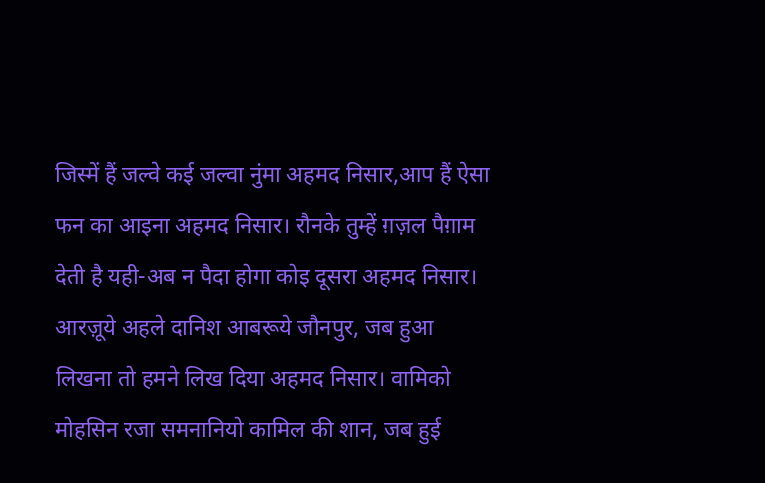जिस्में हैं जल्वे कई जल्वा नुंमा अहमद निसार,आप हैं ऐसा फन का आइना अहमद निसार। रौनके तुम्हें ग़ज़ल पैग़ाम देती है यही-अब न पैदा होगा कोइ दूसरा अहमद निसार।
आरज़ूये अहले दानिश आबरूये जौनपुर, जब हुआ लिखना तो हमने लिख दिया अहमद निसार। वामिको मोहसिन रजा समनानियो कामिल की शान, जब हुई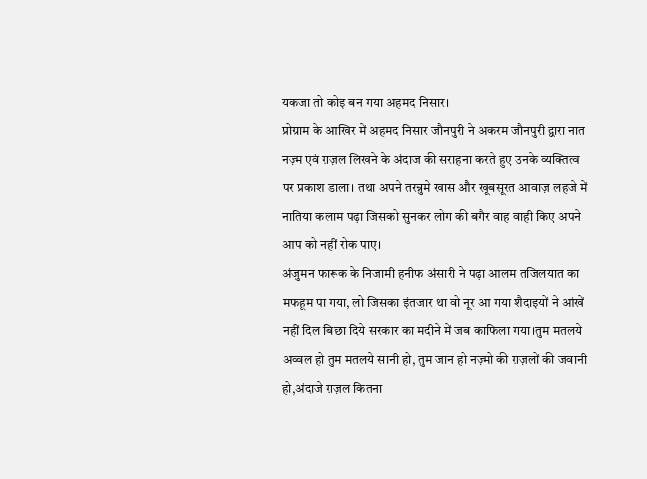यकजा तो कोइ बन गया अहमद निसार।
प्रोग्राम के आखिर में अहमद निसार जौनपुरी ने अकरम जौनपुरी द्वारा नात नज़्म एवं ग़ज़ल लिखने के अंदाज की सराहना करते हुए उनके व्यक्तित्व पर प्रकाश डाला। तथा अपने तरन्नुमे खास और खूबसूरत आवाज़ लहजे में नातिया कलाम पढ़ा जिसको सुनकर लोग की बगैर वाह वाही किए अपने आप को नहीं रोक पाए।
अंजुमन फारूक के निजामी हनीफ अंसारी ने पढ़ा आलम तजिलयात का मफहूम पा गया, लो जिसका इंतजार था वो नूर आ गया शैदाइयों ने आंखें नहीं दिल बिछा दिये सरकार का मदीने में जब काफिला गया।तुम मतलये अव्वल हो तुम मतलये सानी हो, तुम जान हो नज़्मो की ग़ज़लों की जवानी हो,अंदाजे ग़ज़ल कितना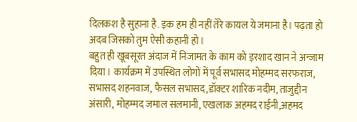दिलकश है सुहाना है. इक हम ही नहीं तेरे कायल ये जमाना है। पढ़ता हो अदब जिसको तुम ऐसी कहानी हो।
बहुत ही खूबसूरत अंदाज में निजामत के काम को इरशाद खान ने अन्जाम दिया। कार्यक्रम में उपस्थित लोगों में पूर्व सभासद मोहम्मद सरफराज, सभासद शहनवाज, फैसल सभासद,डॉक्टर शारिक नदीम, ताजुद्दीन अंसारी, मोहम्मद जमाल सलमानी, एखलाक अहमद राईनी,अहमद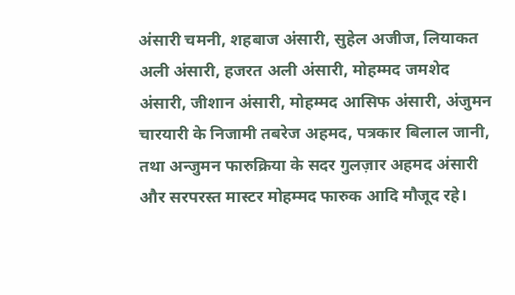अंसारी चमनी, शहबाज अंसारी, सुहेल अजीज, लियाकत अली अंसारी, हजरत अली अंसारी, मोहम्मद जमशेद अंसारी, जीशान अंसारी, मोहम्मद आसिफ अंसारी, अंजुमन चारयारी के निजामी तबरेज अहमद, पत्रकार बिलाल जानी, तथा अन्जुमन फारुक्रिया के सदर गुलज़ार अहमद अंसारी और सरपरस्त मास्टर मोहम्मद फारुक आदि मौजूद रहे।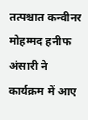तत्पश्चात कन्वीनर मोहम्मद हनीफ अंसारी ने कार्यक्रम में आए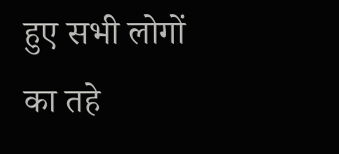हुए सभी लोगों का तहे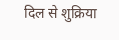दिल से शुक्रिया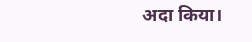अदा किया।